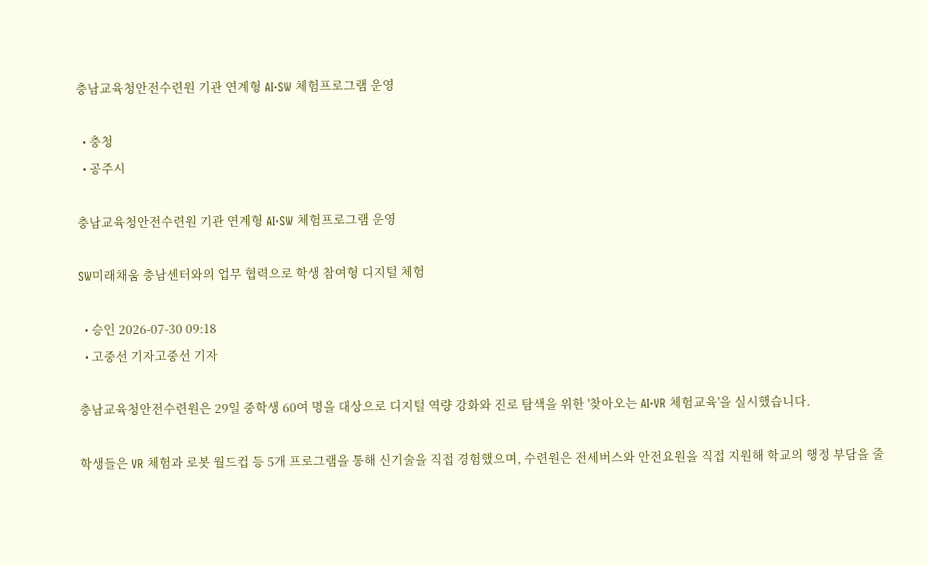충남교육청안전수련원 기관 연계형 AI·SW 체험프로그램 운영

  • 충청
  • 공주시

충남교육청안전수련원 기관 연계형 AI·SW 체험프로그램 운영

SW미래채움 충남센터와의 업무 협력으로 학생 참여형 디지털 체험

  • 승인 2026-07-30 09:18
  • 고중선 기자고중선 기자

충남교육청안전수련원은 29일 중학생 60여 명을 대상으로 디지털 역량 강화와 진로 탐색을 위한 '찾아오는 AI·VR 체험교육'을 실시했습니다.

학생들은 VR 체험과 로봇 월드컵 등 5개 프로그램을 통해 신기술을 직접 경험했으며, 수련원은 전세버스와 안전요원을 직접 지원해 학교의 행정 부담을 줄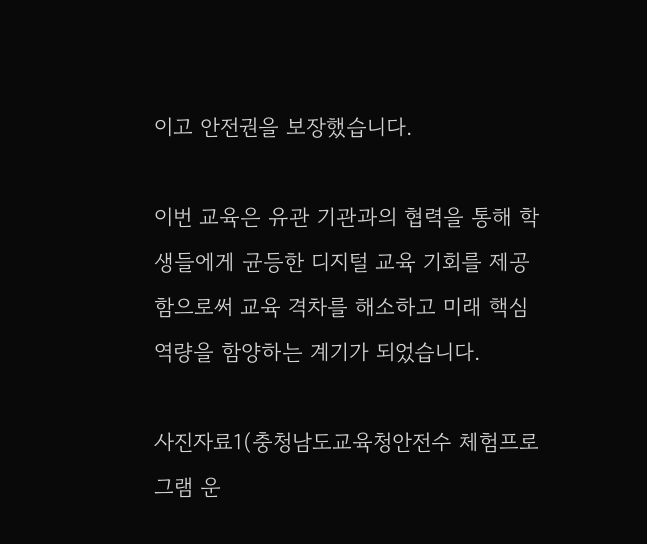이고 안전권을 보장했습니다.

이번 교육은 유관 기관과의 협력을 통해 학생들에게 균등한 디지털 교육 기회를 제공함으로써 교육 격차를 해소하고 미래 핵심 역량을 함양하는 계기가 되었습니다.

사진자료1(충청남도교육청안전수 체험프로그램 운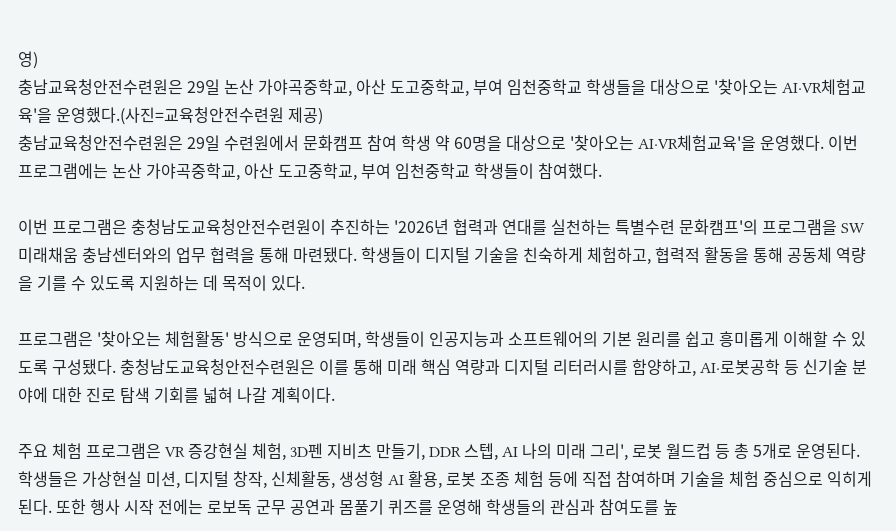영)
충남교육청안전수련원은 29일 논산 가야곡중학교, 아산 도고중학교, 부여 임천중학교 학생들을 대상으로 '찾아오는 AI·VR체험교육'을 운영했다.(사진=교육청안전수련원 제공)
충남교육청안전수련원은 29일 수련원에서 문화캠프 참여 학생 약 60명을 대상으로 '찾아오는 AI·VR체험교육'을 운영했다. 이번 프로그램에는 논산 가야곡중학교, 아산 도고중학교, 부여 임천중학교 학생들이 참여했다.

이번 프로그램은 충청남도교육청안전수련원이 추진하는 '2026년 협력과 연대를 실천하는 특별수련 문화캠프'의 프로그램을 SW미래채움 충남센터와의 업무 협력을 통해 마련됐다. 학생들이 디지털 기술을 친숙하게 체험하고, 협력적 활동을 통해 공동체 역량을 기를 수 있도록 지원하는 데 목적이 있다.

프로그램은 '찾아오는 체험활동' 방식으로 운영되며, 학생들이 인공지능과 소프트웨어의 기본 원리를 쉽고 흥미롭게 이해할 수 있도록 구성됐다. 충청남도교육청안전수련원은 이를 통해 미래 핵심 역량과 디지털 리터러시를 함양하고, AI·로봇공학 등 신기술 분야에 대한 진로 탐색 기회를 넓혀 나갈 계획이다.

주요 체험 프로그램은 VR 증강현실 체험, 3D펜 지비츠 만들기, DDR 스텝, AI 나의 미래 그리', 로봇 월드컵 등 총 5개로 운영된다. 학생들은 가상현실 미션, 디지털 창작, 신체활동, 생성형 AI 활용, 로봇 조종 체험 등에 직접 참여하며 기술을 체험 중심으로 익히게 된다. 또한 행사 시작 전에는 로보독 군무 공연과 몸풀기 퀴즈를 운영해 학생들의 관심과 참여도를 높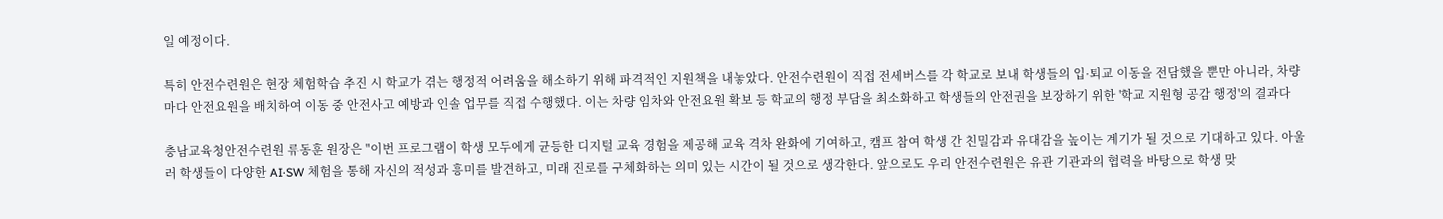일 예정이다.

특히 안전수련원은 현장 체험학습 추진 시 학교가 겪는 행정적 어려움을 해소하기 위해 파격적인 지원책을 내놓았다. 안전수련원이 직접 전세버스를 각 학교로 보내 학생들의 입·퇴교 이동을 전담했을 뿐만 아니라, 차량마다 안전요원을 배치하여 이동 중 안전사고 예방과 인솔 업무를 직접 수행했다. 이는 차량 임차와 안전요원 확보 등 학교의 행정 부담을 최소화하고 학생들의 안전권을 보장하기 위한 '학교 지원형 공감 행정'의 결과다

충남교육청안전수련원 류동훈 원장은 "이번 프로그램이 학생 모두에게 균등한 디지털 교육 경험을 제공해 교육 격차 완화에 기여하고, 캠프 참여 학생 간 친밀감과 유대감을 높이는 계기가 될 것으로 기대하고 있다. 아울러 학생들이 다양한 AI·SW 체험을 통해 자신의 적성과 흥미를 발견하고, 미래 진로를 구체화하는 의미 있는 시간이 될 것으로 생각한다. 앞으로도 우리 안전수련원은 유관 기관과의 협력을 바탕으로 학생 맞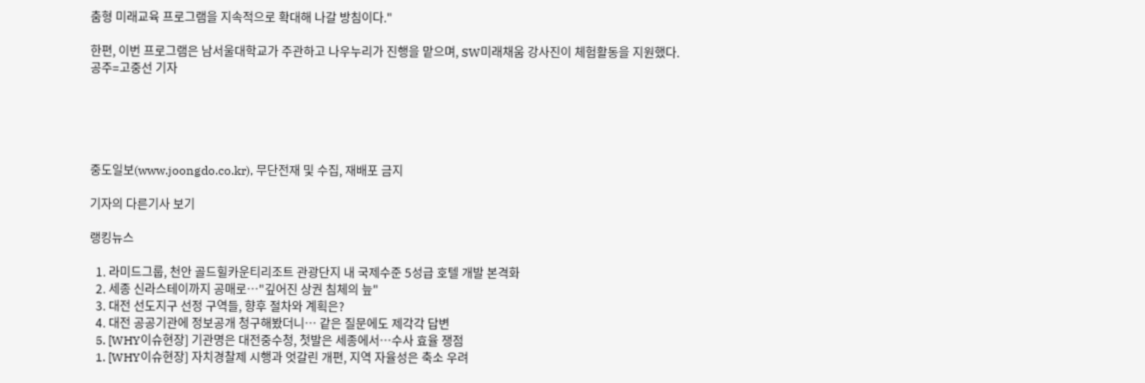춤형 미래교육 프로그램을 지속적으로 확대해 나갈 방침이다."

한편, 이번 프로그램은 남서울대학교가 주관하고 나우누리가 진행을 맡으며, SW미래채움 강사진이 체험활동을 지원했다.
공주=고중선 기자





중도일보(www.joongdo.co.kr), 무단전재 및 수집, 재배포 금지

기자의 다른기사 보기

랭킹뉴스

  1. 라미드그룹, 천안 골드힐카운티리조트 관광단지 내 국제수준 5성급 호텔 개발 본격화
  2. 세종 신라스테이까지 공매로…"깊어진 상권 침체의 늪"
  3. 대전 선도지구 선정 구역들, 향후 절차와 계획은?
  4. 대전 공공기관에 정보공개 청구해봤더니… 같은 질문에도 제각각 답변
  5. [WHY이슈현장] 기관명은 대전중수청, 첫발은 세종에서…수사 효율 쟁점
  1. [WHY이슈현장] 자치경찰제 시행과 엇갈린 개편, 지역 자율성은 축소 우려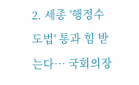2. 세종 '행정수도법' 통과 힘 받는다… 국회의장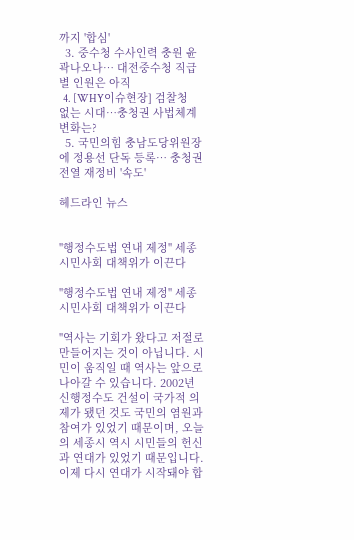까지 '합심'
  3. 중수청 수사인력 충원 윤곽나오나… 대전중수청 직급별 인원은 아직
  4. [WHY이슈현장] 검찰청 없는 시대…충청권 사법체계 변화는?
  5. 국민의힘 충남도당위원장에 정용선 단독 등록… 충청권 전열 재정비 '속도'

헤드라인 뉴스


"행정수도법 연내 제정" 세종시민사회 대책위가 이끈다

"행정수도법 연내 제정" 세종시민사회 대책위가 이끈다

"역사는 기회가 왔다고 저절로 만들어지는 것이 아닙니다. 시민이 움직일 때 역사는 앞으로 나아갈 수 있습니다. 2002년 신행정수도 건설이 국가적 의제가 됐던 것도 국민의 염원과 참여가 있었기 때문이며, 오늘의 세종시 역시 시민들의 헌신과 연대가 있었기 때문입니다. 이제 다시 연대가 시작돼야 합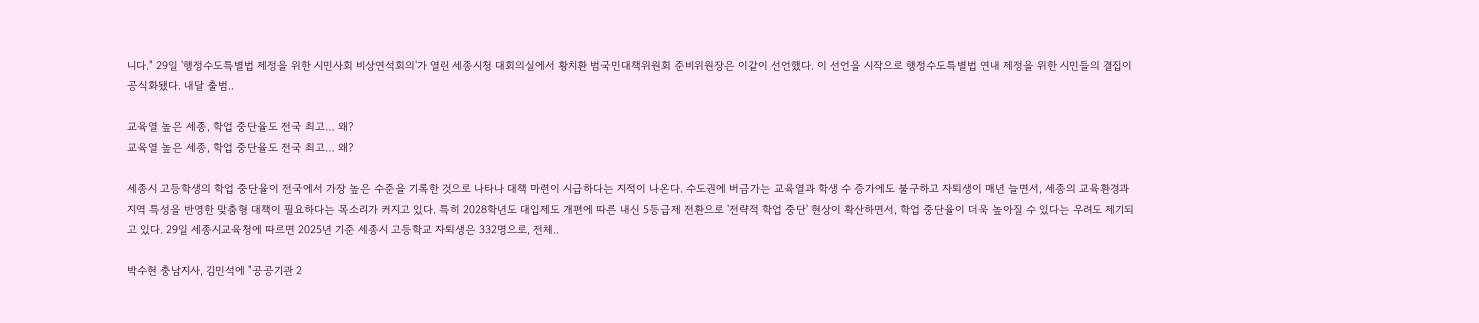니다." 29일 '행정수도특별법 제정을 위한 시민사회 비상연석회의'가 열린 세종시청 대회의실에서 황치환 범국민대책위원회 준비위원장은 이같이 선언했다. 이 선언을 시작으로 행정수도특별법 연내 제정을 위한 시민들의 결집이 공식화됐다. 내달 출범..

교육열 높은 세종, 학업 중단율도 전국 최고… 왜?
교육열 높은 세종, 학업 중단율도 전국 최고… 왜?

세종시 고등학생의 학업 중단율이 전국에서 가장 높은 수준을 기록한 것으로 나타나 대책 마련이 시급하다는 지적이 나온다. 수도권에 버금가는 교육열과 학생 수 증가에도 불구하고 자퇴생이 매년 늘면서, 세종의 교육환경과 지역 특성을 반영한 맞춤형 대책이 필요하다는 목소리가 커지고 있다. 특히 2028학년도 대입제도 개편에 따른 내신 5등급제 전환으로 '전략적 학업 중단' 현상이 확산하면서, 학업 중단율이 더욱 높아질 수 있다는 우려도 제기되고 있다. 29일 세종시교육청에 따르면 2025년 기준 세종시 고등학교 자퇴생은 332명으로, 전체..

박수현 충남지사, 김민석에 "공공기관 2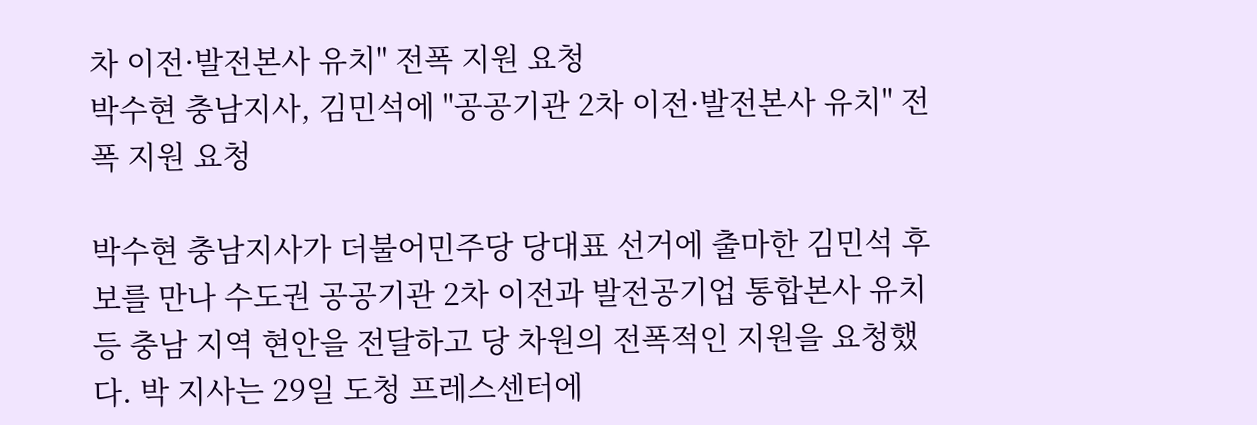차 이전·발전본사 유치" 전폭 지원 요청
박수현 충남지사, 김민석에 "공공기관 2차 이전·발전본사 유치" 전폭 지원 요청

박수현 충남지사가 더불어민주당 당대표 선거에 출마한 김민석 후보를 만나 수도권 공공기관 2차 이전과 발전공기업 통합본사 유치 등 충남 지역 현안을 전달하고 당 차원의 전폭적인 지원을 요청했다. 박 지사는 29일 도청 프레스센터에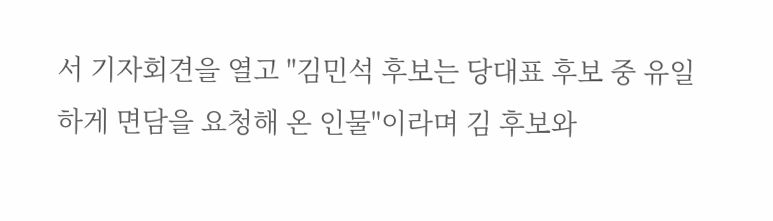서 기자회견을 열고 "김민석 후보는 당대표 후보 중 유일하게 면담을 요청해 온 인물"이라며 김 후보와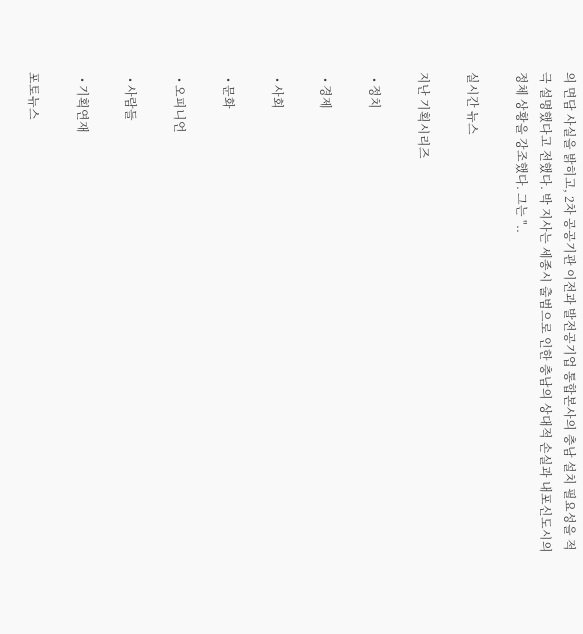의 면담 사실을 밝히고, 2차 공공기관 이전과 발전공기업 통합본사의 충남 설치 필요성을 적극 설명했다고 전했다. 박 지사는 세종시 출범으로 인한 충남의 상대적 손실과 내포신도시의 정체 상황을 강조했다. 그는 "..

실시간 뉴스

지난 기획시리즈

  • 정치

  • 경제

  • 사회

  • 문화

  • 오피니언

  • 사람들

  • 기획연재

포토뉴스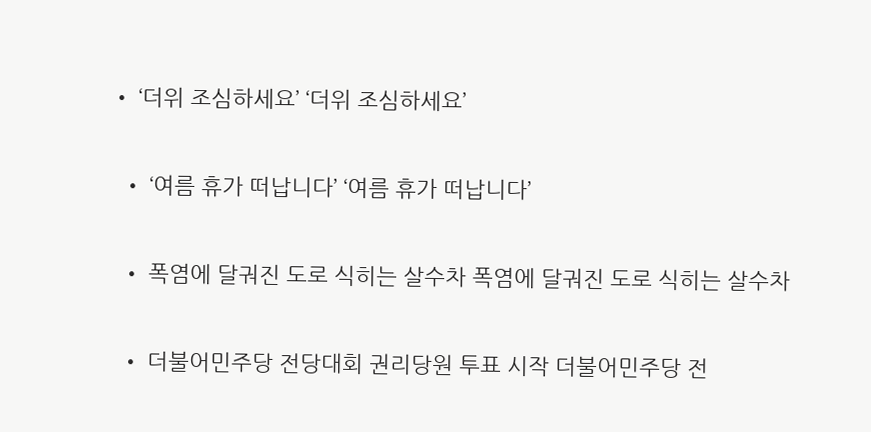• ‘더위 조심하세요’ ‘더위 조심하세요’

  • ‘여름 휴가 떠납니다’ ‘여름 휴가 떠납니다’

  • 폭염에 달궈진 도로 식히는 살수차 폭염에 달궈진 도로 식히는 살수차

  • 더불어민주당 전당대회 권리당원 투표 시작 더불어민주당 전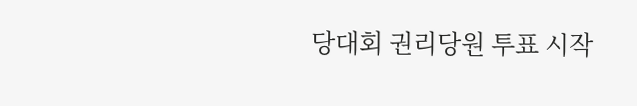당대회 권리당원 투표 시작